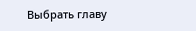Выбрать главу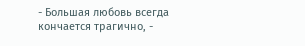- Большая любовь всегда кончается трагично, -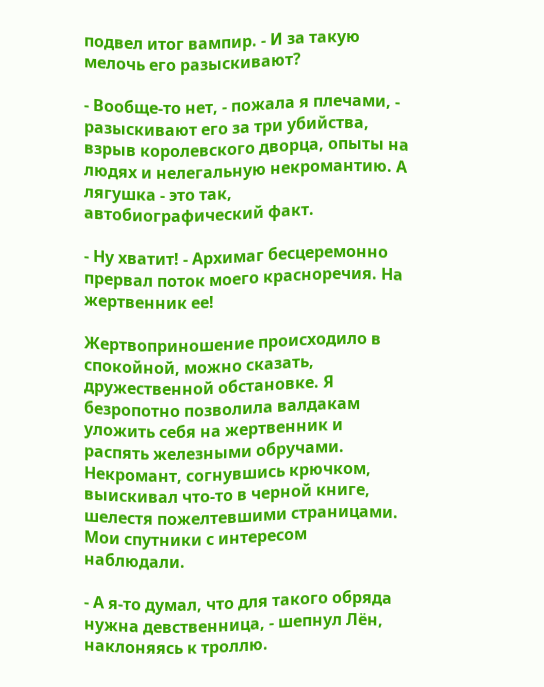подвел итог вампир. - И за такую мелочь его разыскивают?

- Вообще-то нет, - пожала я плечами, - разыскивают его за три убийства, взрыв королевского дворца, опыты на людях и нелегальную некромантию. А лягушка - это так, автобиографический факт.

- Ну хватит! - Архимаг бесцеремонно прервал поток моего красноречия. На жертвенник ее!

Жертвоприношение происходило в спокойной, можно сказать, дружественной обстановке. Я безропотно позволила валдакам уложить себя на жертвенник и распять железными обручами. Некромант, согнувшись крючком, выискивал что-то в черной книге, шелестя пожелтевшими страницами. Мои спутники с интересом наблюдали.

- А я-то думал, что для такого обряда нужна девственница, - шепнул Лён, наклоняясь к троллю.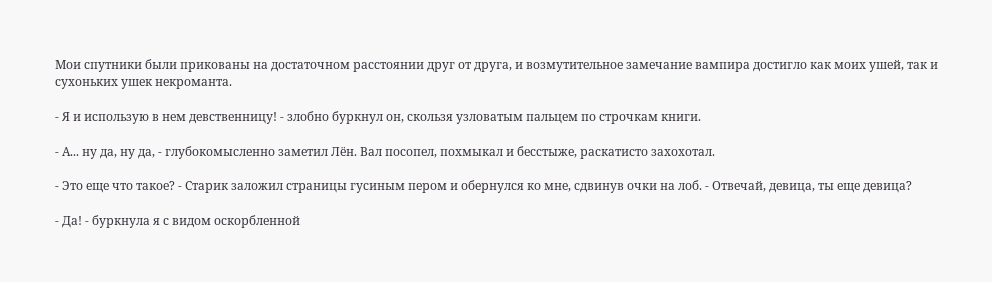Мои спутники были прикованы на достаточном расстоянии друг от друга, и возмутительное замечание вампира достигло как моих ушей, так и сухоньких ушек некроманта.

- Я и использую в нем девственницу! - злобно буркнул он, скользя узловатым пальцем по строчкам книги.

- А... ну да, ну да, - глубокомысленно заметил Лён. Вал посопел, похмыкал и бесстыже, раскатисто захохотал.

- Это еще что такое? - Старик заложил страницы гусиным пером и обернулся ко мне, сдвинув очки на лоб. - Отвечай, девица, ты еще девица?

- Да! - буркнула я с видом оскорбленной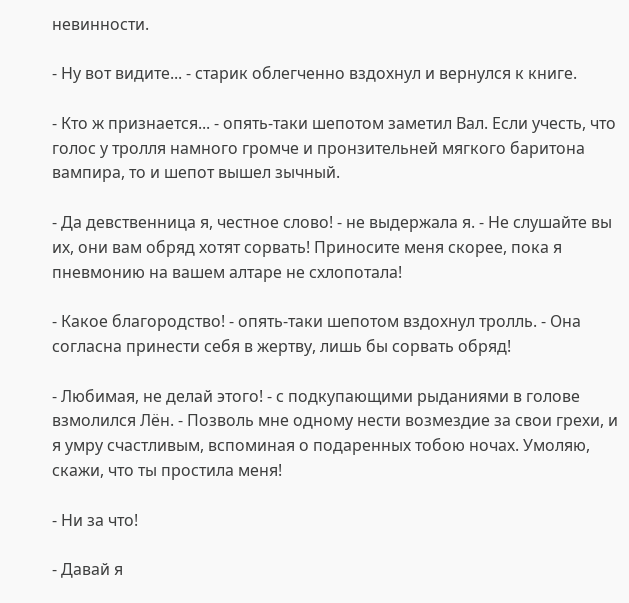невинности.

- Ну вот видите... - старик облегченно вздохнул и вернулся к книге.

- Кто ж признается... - опять-таки шепотом заметил Вал. Если учесть, что голос у тролля намного громче и пронзительней мягкого баритона вампира, то и шепот вышел зычный.

- Да девственница я, честное слово! - не выдержала я. - Не слушайте вы их, они вам обряд хотят сорвать! Приносите меня скорее, пока я пневмонию на вашем алтаре не схлопотала!

- Какое благородство! - опять-таки шепотом вздохнул тролль. - Она согласна принести себя в жертву, лишь бы сорвать обряд!

- Любимая, не делай этого! - с подкупающими рыданиями в голове взмолился Лён. - Позволь мне одному нести возмездие за свои грехи, и я умру счастливым, вспоминая о подаренных тобою ночах. Умоляю, скажи, что ты простила меня!

- Ни за что!

- Давай я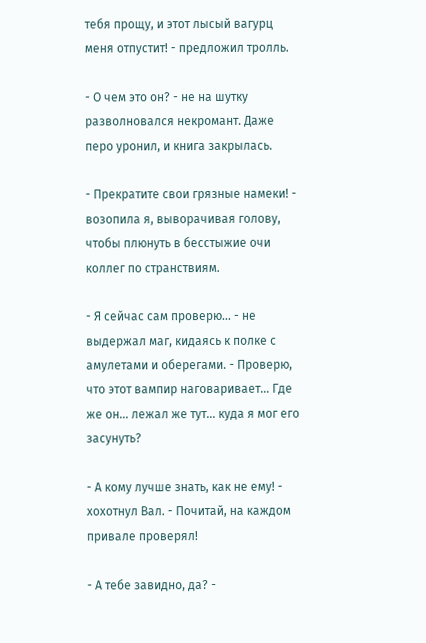тебя прощу, и этот лысый вагурц меня отпустит! - предложил тролль.

- О чем это он? - не на шутку разволновался некромант. Даже перо уронил, и книга закрылась.

- Прекратите свои грязные намеки! - возопила я, выворачивая голову, чтобы плюнуть в бесстыжие очи коллег по странствиям.

- Я сейчас сам проверю... - не выдержал маг, кидаясь к полке с амулетами и оберегами. - Проверю, что этот вампир наговаривает... Где же он... лежал же тут... куда я мог его засунуть?

- А кому лучше знать, как не ему! - хохотнул Вал. - Почитай, на каждом привале проверял!

- А тебе завидно, да? -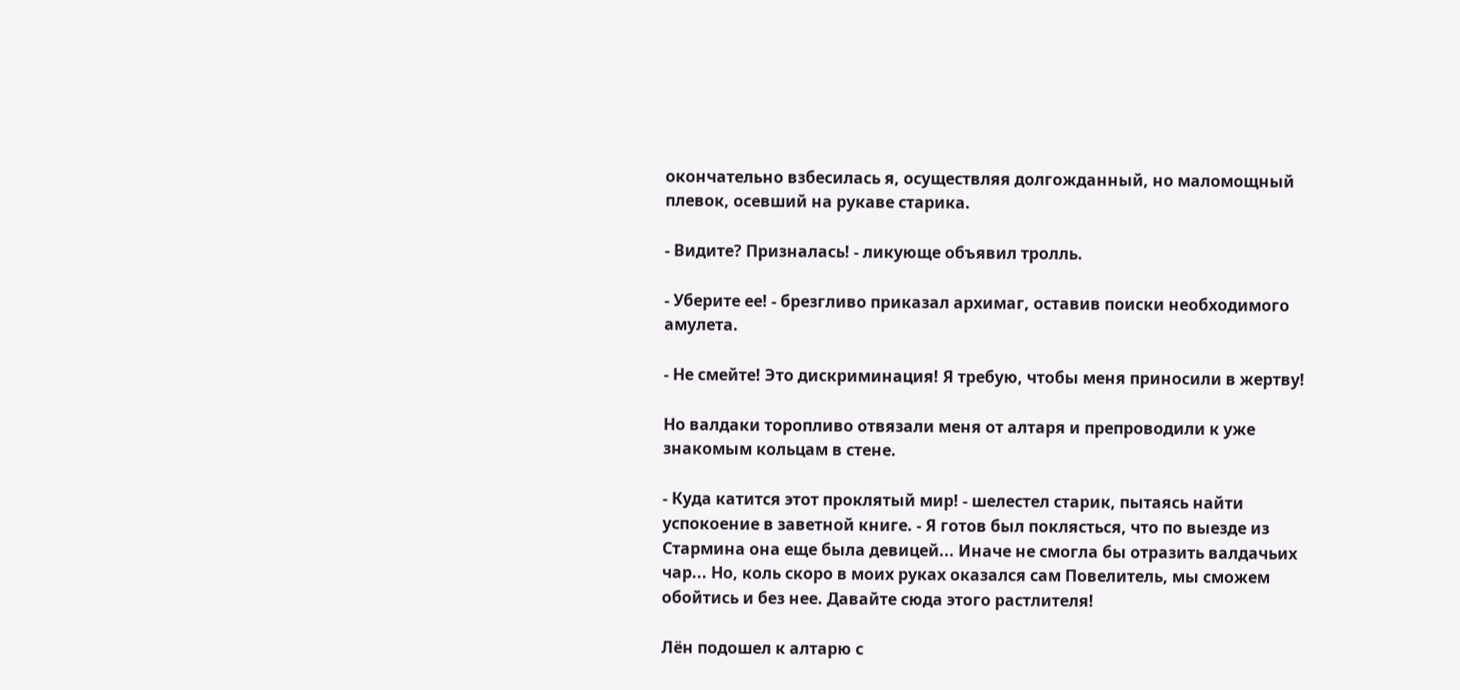окончательно взбесилась я, осуществляя долгожданный, но маломощный плевок, осевший на рукаве старика.

- Видите? Призналась! - ликующе объявил тролль.

- Уберите ее! - брезгливо приказал архимаг, оставив поиски необходимого амулета.

- Не смейте! Это дискриминация! Я требую, чтобы меня приносили в жертву!

Но валдаки торопливо отвязали меня от алтаря и препроводили к уже знакомым кольцам в стене.

- Куда катится этот проклятый мир! - шелестел старик, пытаясь найти успокоение в заветной книге. - Я готов был поклясться, что по выезде из Стармина она еще была девицей... Иначе не смогла бы отразить валдачьих чар... Но, коль скоро в моих руках оказался сам Повелитель, мы сможем обойтись и без нее. Давайте сюда этого растлителя!

Лён подошел к алтарю с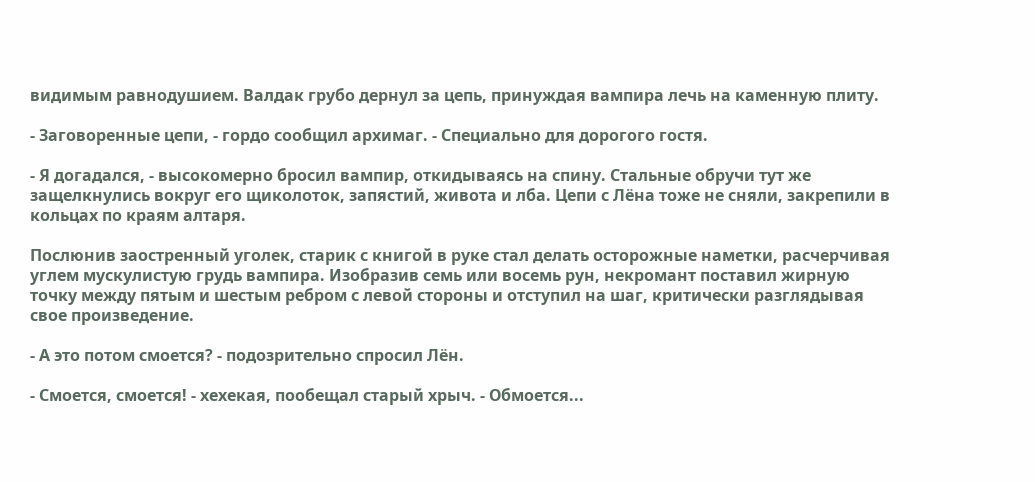видимым равнодушием. Валдак грубо дернул за цепь, принуждая вампира лечь на каменную плиту.

- Заговоренные цепи, - гордо сообщил архимаг. - Специально для дорогого гостя.

- Я догадался, - высокомерно бросил вампир, откидываясь на спину. Стальные обручи тут же защелкнулись вокруг его щиколоток, запястий, живота и лба. Цепи с Лёна тоже не сняли, закрепили в кольцах по краям алтаря.

Послюнив заостренный уголек, старик с книгой в руке стал делать осторожные наметки, расчерчивая углем мускулистую грудь вампира. Изобразив семь или восемь рун, некромант поставил жирную точку между пятым и шестым ребром с левой стороны и отступил на шаг, критически разглядывая свое произведение.

- А это потом смоется? - подозрительно спросил Лён.

- Смоется, смоется! - хехекая, пообещал старый хрыч. - Обмоется...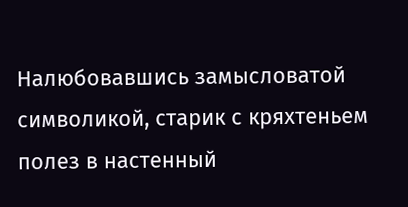Налюбовавшись замысловатой символикой, старик с кряхтеньем полез в настенный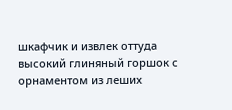шкафчик и извлек оттуда высокий глиняный горшок с орнаментом из леших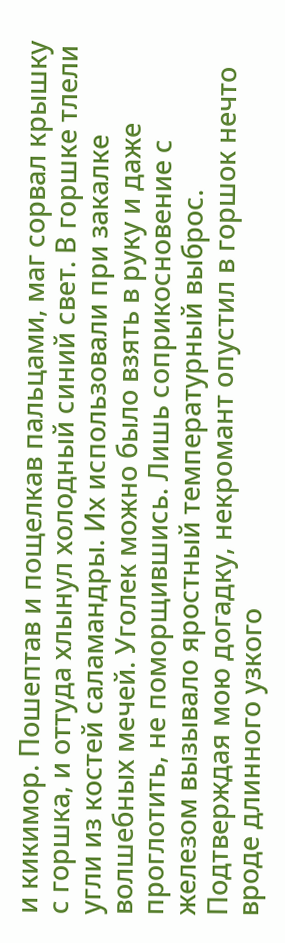и кикимор. Пошептав и пощелкав пальцами, маг сорвал крышку с горшка, и оттуда хлынул холодный синий свет. В горшке тлели угли из костей саламандры. Их использовали при закалке волшебных мечей. Уголек можно было взять в руку и даже проглотить, не поморщившись. Лишь соприкосновение с железом вызывало яростный температурный выброс. Подтверждая мою догадку, некромант опустил в горшок нечто вроде длинного узкого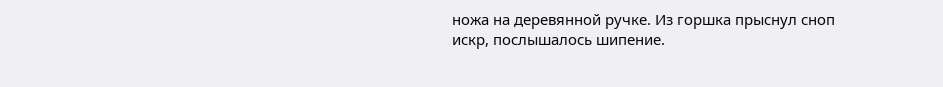ножа на деревянной ручке. Из горшка прыснул сноп искр, послышалось шипение.